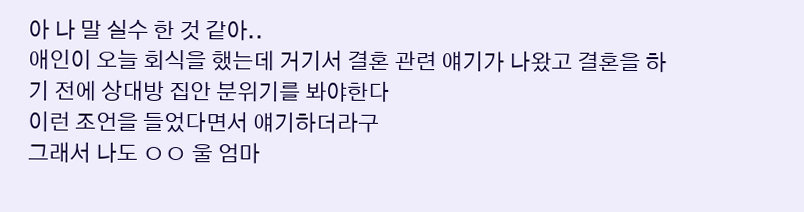아 나 말 실수 한 것 같아..
애인이 오늘 회식을 했는데 거기서 결혼 관련 얘기가 나왔고 결혼을 하기 전에 상대방 집안 분위기를 봐야한다
이런 조언을 들었다면서 얘기하더라구
그래서 나도 ㅇㅇ 울 엄마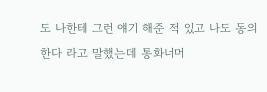도 나한테 그런 얘기 해준 적 있고 나도 동의한다 라고 말했는데 통화너머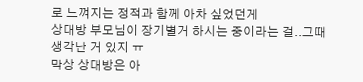로 느껴지는 정적과 함께 아차 싶었던게
상대방 부모님이 장기별거 하시는 중이라는 걸..그때 생각난 거 있지 ㅠ
막상 상대방은 아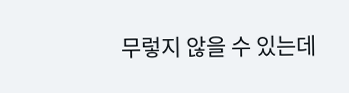무렇지 않을 수 있는데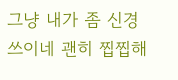그냥 내가 좀 신경쓰이네 괜히 찝찝해